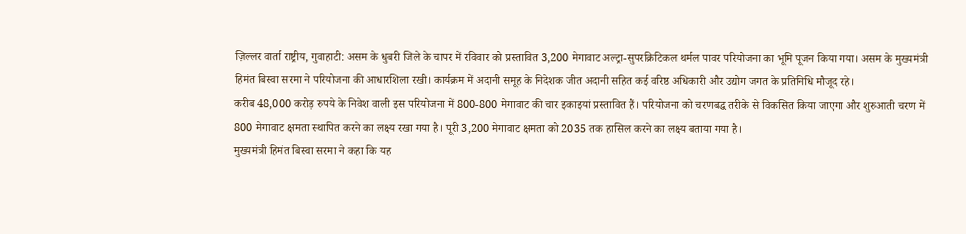ज़िल्लर वार्ता राष्ट्रीय, गुवाहाटी: असम के धुबरी जिले के चापर में रविवार को प्रस्तावित 3,200 मेगावाट अल्ट्रा-सुपरक्रिटिकल थर्मल पावर परियोजना का भूमि पूजन किया गया। असम के मुख्यमंत्री हिमंत बिस्वा सरमा ने परियोजना की आधारशिला रखी। कार्यक्रम में अदानी समूह के निदेशक जीत अदानी सहित कई वरिष्ठ अधिकारी और उद्योग जगत के प्रतिनिधि मौजूद रहे।
करीब 48,000 करोड़ रुपये के निवेश वाली इस परियोजना में 800-800 मेगावाट की चार इकाइयां प्रस्तावित हैं। परियोजना को चरणबद्ध तरीके से विकसित किया जाएगा और शुरुआती चरण में 800 मेगावाट क्षमता स्थापित करने का लक्ष्य रखा गया है। पूरी 3,200 मेगावाट क्षमता को 2035 तक हासिल करने का लक्ष्य बताया गया है।
मुख्यमंत्री हिमंत बिस्वा सरमा ने कहा कि यह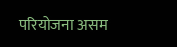परियोजना असम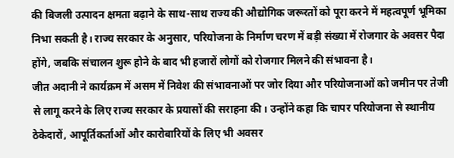की बिजली उत्पादन क्षमता बढ़ाने के साथ-साथ राज्य की औद्योगिक जरूरतों को पूरा करने में महत्वपूर्ण भूमिका निभा सकती है। राज्य सरकार के अनुसार, परियोजना के निर्माण चरण में बड़ी संख्या में रोजगार के अवसर पैदा होंगे, जबकि संचालन शुरू होने के बाद भी हजारों लोगों को रोजगार मिलने की संभावना है।
जीत अदानी ने कार्यक्रम में असम में निवेश की संभावनाओं पर जोर दिया और परियोजनाओं को जमीन पर तेजी से लागू करने के लिए राज्य सरकार के प्रयासों की सराहना की। उन्होंने कहा कि चापर परियोजना से स्थानीय ठेकेदारों, आपूर्तिकर्ताओं और कारोबारियों के लिए भी अवसर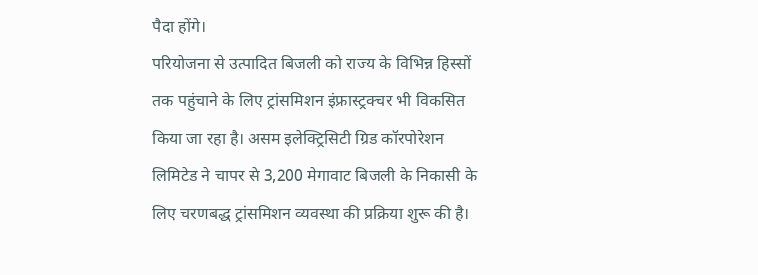पैदा होंगे।
परियोजना से उत्पादित बिजली को राज्य के विभिन्न हिस्सों तक पहुंचाने के लिए ट्रांसमिशन इंफ्रास्ट्रक्चर भी विकसित किया जा रहा है। असम इलेक्ट्रिसिटी ग्रिड कॉरपोरेशन लिमिटेड ने चापर से 3,200 मेगावाट बिजली के निकासी के लिए चरणबद्ध ट्रांसमिशन व्यवस्था की प्रक्रिया शुरू की है।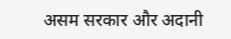असम सरकार और अदानी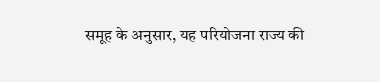समूह के अनुसार, यह परियोजना राज्य की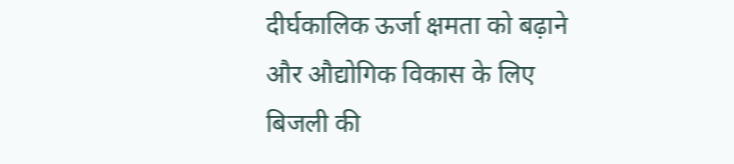दीर्घकालिक ऊर्जा क्षमता को बढ़ाने और औद्योगिक विकास के लिए बिजली की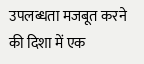उपलब्धता मजबूत करने की दिशा में एक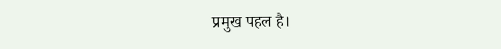प्रमुख पहल है।